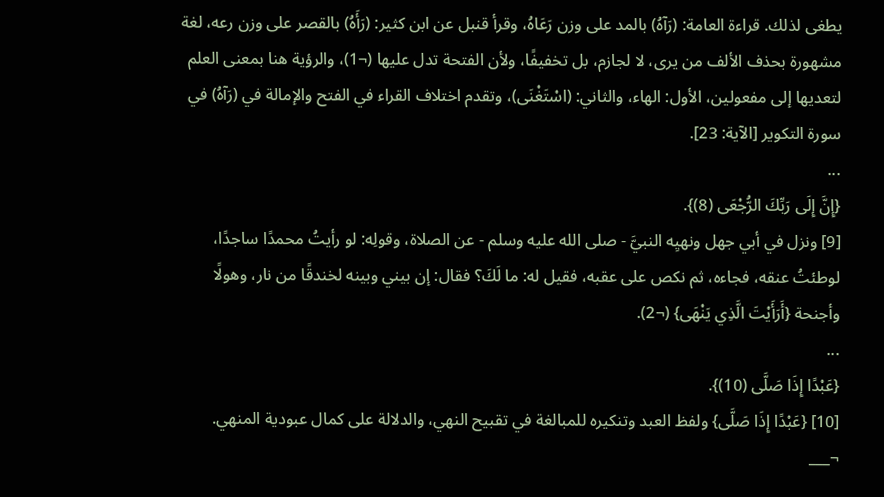يطغى لذلك. قراءة العامة: (رَآهُ) بالمد على وزن رَعَاهُ، وقرأ قنبل عن ابن كثير: (رَأَهُ) بالقصر على وزن رعه، لغة مشهورة بحذف الألف من يرى، لا لجازم، بل تخفيفًا، ولأن الفتحة تدل عليها (¬1)، والرؤية هنا بمعنى العلم لتعديها إلى مفعولين، الأول: الهاء، والثاني: (اسْتَغْنَى)، وتقدم اختلاف القراء في الفتح والإمالة في (رَآهُ) في سورة التكوير [الآية: 23].
...
{إِنَّ إِلَى رَبِّكَ الرُّجْعَى (8)}.
[9] ونزل في أبي جهل ونهيِه النبيَّ - صلى الله عليه وسلم - عن الصلاة، وقولِه: لو رأيتُ محمدًا ساجدًا، لوطئتُ عنقه، فجاءه، ثم نكص على عقبه، فقيل له: ما لَكَ؟ فقال: إن بيني وبينه لخندقًا من نار، وهولًا وأجنحة {أَرَأَيْتَ الَّذِي يَنْهَى} (¬2).
...
{عَبْدًا إِذَا صَلَّى (10)}.
[10] {عَبْدًا إِذَا صَلَّى} ولفظ العبد وتنكيره للمبالغة في تقبيح النهي، والدلالة على كمال عبودية المنهي.
¬___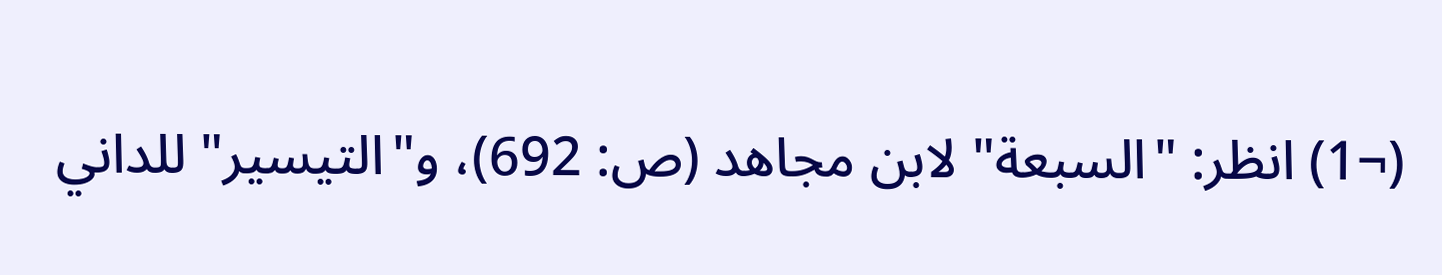(¬1) انظر: "السبعة" لابن مجاهد (ص: 692)، و"التيسير" للداني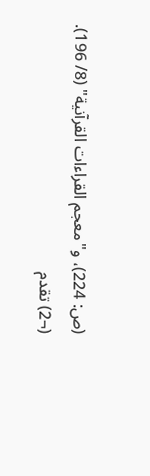(ص: 224)، و"معجم القراءات القرآنية" (8/ 196).
(¬2) تقدم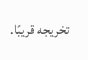تخريجه قريبًا.